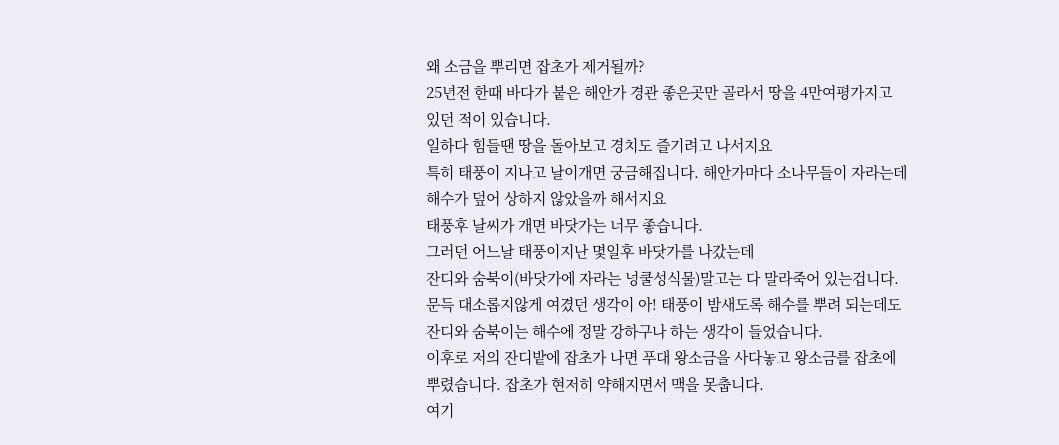왜 소금을 뿌리면 잡초가 제거될까?
25년전 한때 바다가 붙은 해안가 경관 좋은곳만 골라서 땅을 4만여평가지고
있던 적이 있습니다.
일하다 힘들땐 땅을 돌아보고 경치도 즐기려고 나서지요
특히 태풍이 지나고 날이개면 궁금해집니다. 해안가마다 소나무들이 자라는데
해수가 덮어 상하지 않았을까 해서지요
태풍후 날씨가 개면 바닷가는 너무 좋습니다.
그러던 어느날 태풍이지난 몇일후 바닷가를 나갔는데
잔디와 숨북이(바닷가에 자라는 넝쿨성식물)말고는 다 말라죽어 있는겁니다.
문득 대소롭지않게 여겼던 생각이 아! 태풍이 밤새도록 해수를 뿌려 되는데도
잔디와 숨북이는 해수에 정말 강하구나 하는 생각이 들었습니다.
이후로 저의 잔디밭에 잡초가 나면 푸대 왕소금을 사다놓고 왕소금를 잡초에
뿌렸습니다. 잡초가 현저히 약해지면서 맥을 못춥니다.
여기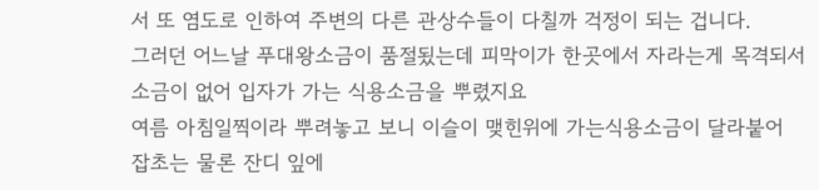서 또 염도로 인하여 주변의 다른 관상수들이 다칠까 걱정이 되는 겁니다.
그러던 어느날 푸대왕소금이 품절됬는데 피막이가 한곳에서 자라는게 목격되서
소금이 없어 입자가 가는 식용소금을 뿌렸지요
여름 아침일찍이라 뿌려놓고 보니 이슬이 맺힌위에 가는식용소금이 달라붙어
잡초는 물론 잔디 잎에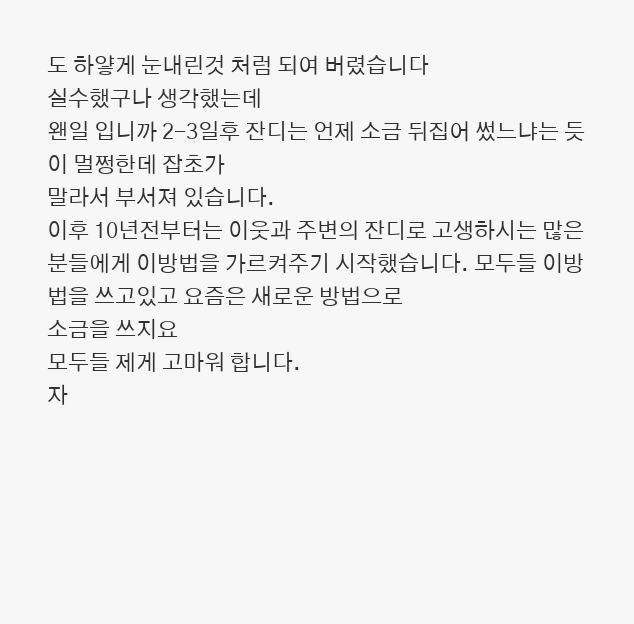도 하얗게 눈내린것 처럼 되여 버렸습니다
실수했구나 생각했는데
왠일 입니까 2-3일후 잔디는 언제 소금 뒤집어 썼느냐는 듯이 멀쩡한데 잡초가
말라서 부서져 있습니다.
이후 10년전부터는 이웃과 주변의 잔디로 고생하시는 많은 분들에게 이방법을 가르켜주기 시작했습니다. 모두들 이방법을 쓰고있고 요즘은 새로운 방법으로
소금을 쓰지요
모두들 제게 고마워 합니다.
자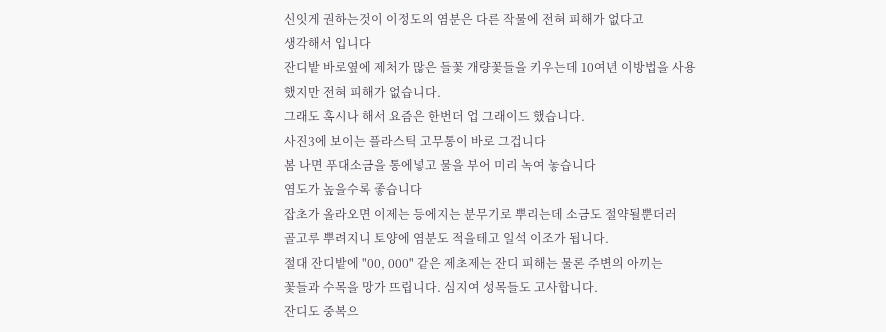신잇게 권하는것이 이정도의 염분은 다른 작물에 전혀 피해가 없다고
생각해서 입니다
잔디밭 바로옆에 제처가 많은 들꽃 개량꽃들을 키우는데 10여년 이방법을 사용
했지만 전혀 피해가 없습니다.
그래도 혹시나 해서 요즘은 한번더 업 그래이드 했습니다.
사진3에 보이는 플라스틱 고무통이 바로 그겁니다
봄 나면 푸대소금을 통에넣고 물을 부어 미리 녹여 놓습니다
염도가 높을수록 좋습니다
잡초가 올라오면 이제는 등에지는 분무기로 뿌리는데 소금도 절약될뿐더러
골고루 뿌려지니 토양에 염분도 적을테고 일석 이조가 됩니다.
절대 잔디밭에 "00, 000" 같은 제초제는 잔디 피해는 물론 주변의 아끼는
꽃들과 수목을 망가 뜨립니다. 심지여 성목들도 고사합니다.
잔디도 중복으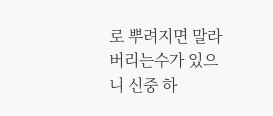로 뿌려지면 말라 버리는수가 있으니 신중 하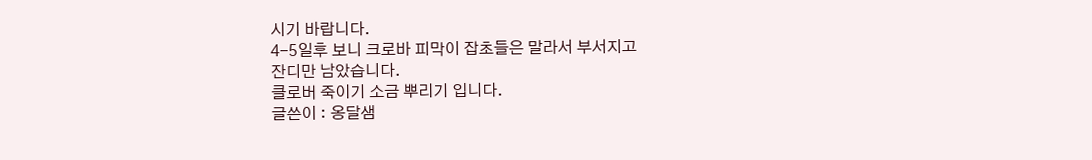시기 바랍니다.
4-5일후 보니 크로바 피막이 잡초들은 말라서 부서지고
잔디만 남았습니다.
클로버 죽이기 소금 뿌리기 입니다.
글쓴이 : 옹달샘